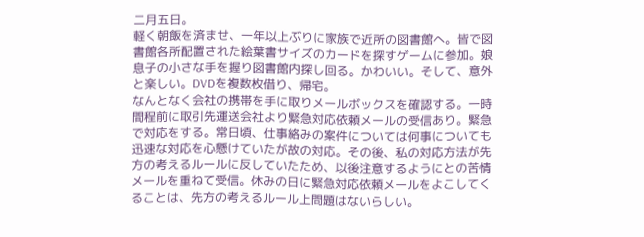二月五日。
軽く朝飯を済ませ、一年以上ぶりに家族で近所の図書館へ。皆で図書館各所配置された絵葉書サイズのカードを探すゲームに参加。娘息子の小さな手を握り図書館内探し回る。かわいい。そして、意外と楽しい。DVDを複数枚借り、帰宅。
なんとなく会社の携帯を手に取りメールボックスを確認する。一時間程前に取引先運送会社より緊急対応依頼メールの受信あり。緊急で対応をする。常日頃、仕事絡みの案件については何事についても迅速な対応を心懸けていたが故の対応。その後、私の対応方法が先方の考えるルールに反していたため、以後注意するようにとの苦情メールを重ねて受信。休みの日に緊急対応依頼メールをよこしてくることは、先方の考えるルール上問題はないらしい。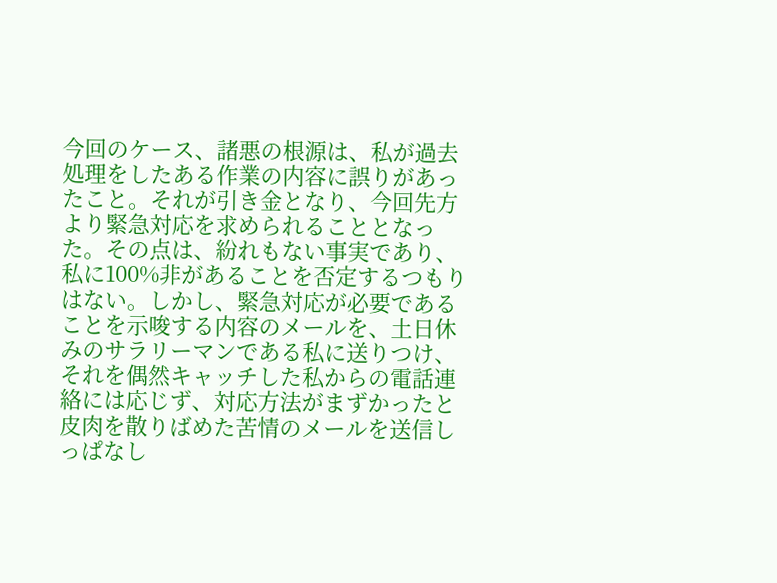今回のケース、諸悪の根源は、私が過去処理をしたある作業の内容に誤りがあったこと。それが引き金となり、今回先方より緊急対応を求められることとなった。その点は、紛れもない事実であり、私に100%非があることを否定するつもりはない。しかし、緊急対応が必要であることを示唆する内容のメールを、土日休みのサラリーマンである私に送りつけ、それを偶然キャッチした私からの電話連絡には応じず、対応方法がまずかったと皮肉を散りばめた苦情のメールを送信しっぱなし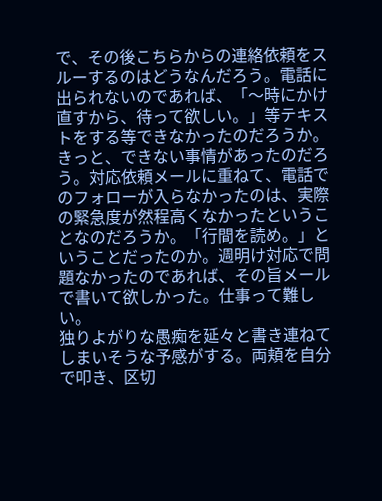で、その後こちらからの連絡依頼をスルーするのはどうなんだろう。電話に出られないのであれば、「〜時にかけ直すから、待って欲しい。」等テキストをする等できなかったのだろうか。きっと、できない事情があったのだろう。対応依頼メールに重ねて、電話でのフォローが入らなかったのは、実際の緊急度が然程高くなかったということなのだろうか。「行間を読め。」ということだったのか。週明け対応で問題なかったのであれば、その旨メールで書いて欲しかった。仕事って難しい。
独りよがりな愚痴を延々と書き連ねてしまいそうな予感がする。両頬を自分で叩き、区切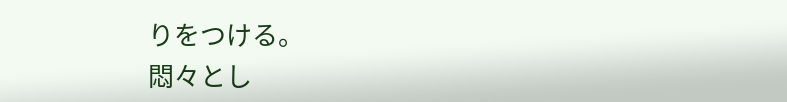りをつける。
悶々とし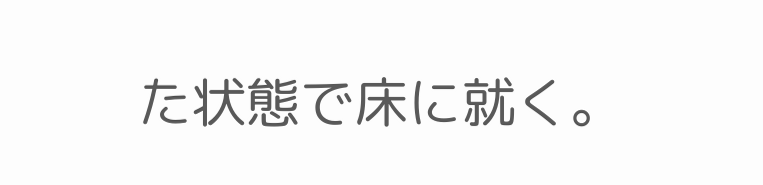た状態で床に就く。